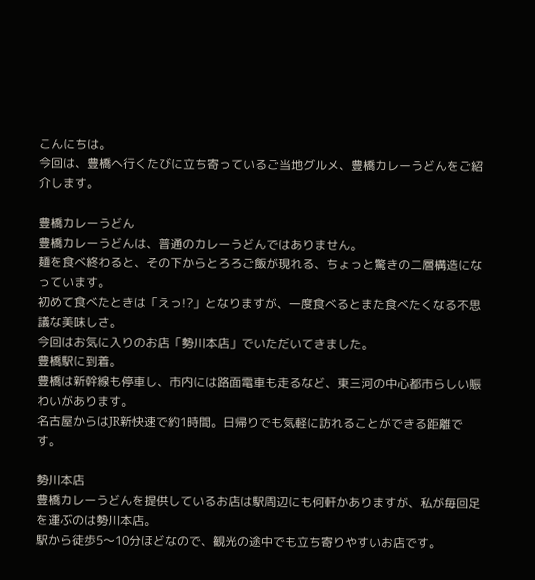こんにちは。
今回は、豊橋へ行くたびに立ち寄っているご当地グルメ、豊橋カレーうどんをご紹介します。

豊橋カレーうどん
豊橋カレーうどんは、普通のカレーうどんではありません。
麺を食べ終わると、その下からとろろご飯が現れる、ちょっと驚きの二層構造になっています。
初めて食べたときは「えっ!?」となりますが、一度食べるとまた食べたくなる不思議な美味しさ。
今回はお気に入りのお店「勢川本店」でいただいてきました。
豊橋駅に到着。
豊橋は新幹線も停車し、市内には路面電車も走るなど、東三河の中心都市らしい賑わいがあります。
名古屋からはJR新快速で約1時間。日帰りでも気軽に訪れることができる距離です。

勢川本店
豊橋カレーうどんを提供しているお店は駅周辺にも何軒かありますが、私が毎回足を運ぶのは勢川本店。
駅から徒歩5〜10分ほどなので、観光の途中でも立ち寄りやすいお店です。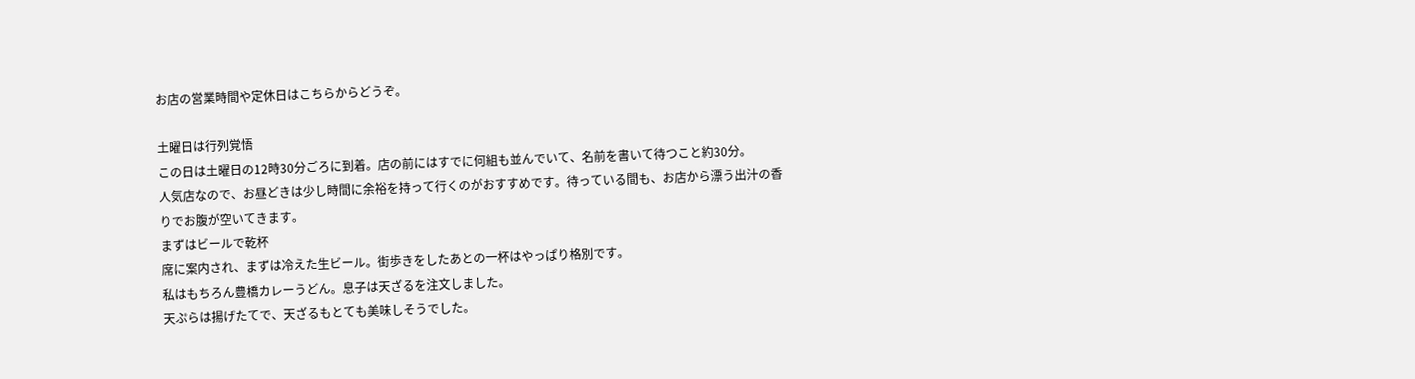お店の営業時間や定休日はこちらからどうぞ。

土曜日は行列覚悟
この日は土曜日の12時30分ごろに到着。店の前にはすでに何組も並んでいて、名前を書いて待つこと約30分。
人気店なので、お昼どきは少し時間に余裕を持って行くのがおすすめです。待っている間も、お店から漂う出汁の香りでお腹が空いてきます。
まずはビールで乾杯
席に案内され、まずは冷えた生ビール。街歩きをしたあとの一杯はやっぱり格別です。
私はもちろん豊橋カレーうどん。息子は天ざるを注文しました。
天ぷらは揚げたてで、天ざるもとても美味しそうでした。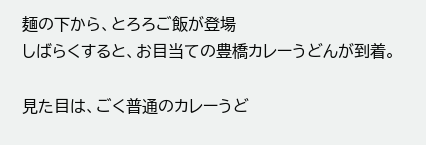麺の下から、とろろご飯が登場
しばらくすると、お目当ての豊橋カレーうどんが到着。

見た目は、ごく普通のカレーうど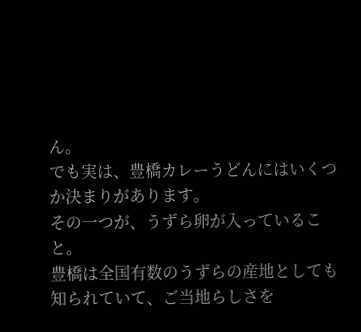ん。
でも実は、豊橋カレーうどんにはいくつか決まりがあります。
その一つが、うずら卵が入っていること。
豊橋は全国有数のうずらの産地としても知られていて、ご当地らしさを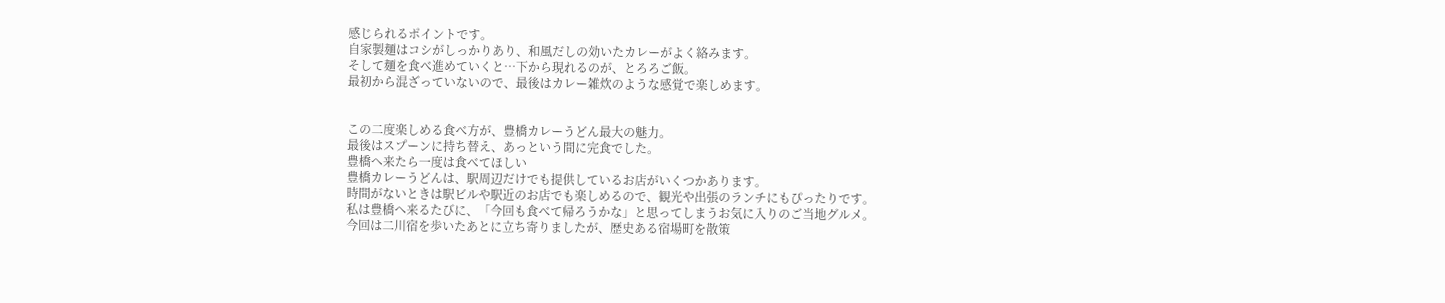感じられるポイントです。
自家製麺はコシがしっかりあり、和風だしの効いたカレーがよく絡みます。
そして麺を食べ進めていくと…下から現れるのが、とろろご飯。
最初から混ざっていないので、最後はカレー雑炊のような感覚で楽しめます。


この二度楽しめる食べ方が、豊橋カレーうどん最大の魅力。
最後はスプーンに持ち替え、あっという間に完食でした。
豊橋へ来たら一度は食べてほしい
豊橋カレーうどんは、駅周辺だけでも提供しているお店がいくつかあります。
時間がないときは駅ビルや駅近のお店でも楽しめるので、観光や出張のランチにもぴったりです。
私は豊橋へ来るたびに、「今回も食べて帰ろうかな」と思ってしまうお気に入りのご当地グルメ。
今回は二川宿を歩いたあとに立ち寄りましたが、歴史ある宿場町を散策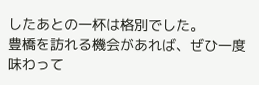したあとの一杯は格別でした。
豊橋を訪れる機会があれば、ぜひ一度味わって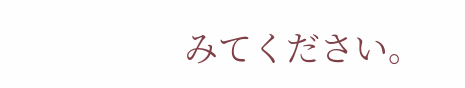みてください。